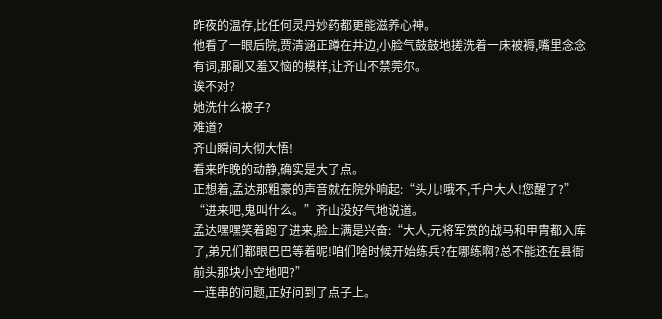昨夜的温存,比任何灵丹妙药都更能滋养心神。
他看了一眼后院,贾清涵正蹲在井边,小脸气鼓鼓地搓洗着一床被褥,嘴里念念有词,那副又羞又恼的模样,让齐山不禁莞尔。
诶不对?
她洗什么被子?
难道?
齐山瞬间大彻大悟!
看来昨晚的动静,确实是大了点。
正想着,孟达那粗豪的声音就在院外响起:“头儿!哦不,千户大人!您醒了?”
“进来吧,鬼叫什么。”齐山没好气地说道。
孟达嘿嘿笑着跑了进来,脸上满是兴奋:“大人,元将军赏的战马和甲胄都入库了,弟兄们都眼巴巴等着呢!咱们啥时候开始练兵?在哪练啊?总不能还在县衙前头那块小空地吧?”
一连串的问题,正好问到了点子上。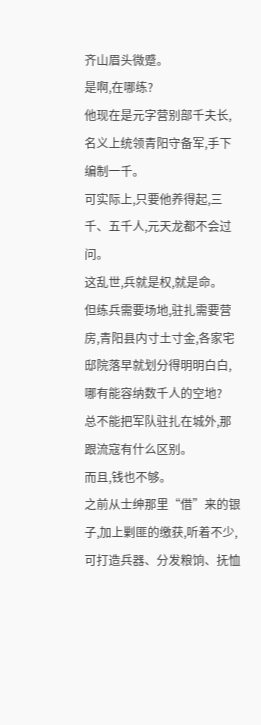齐山眉头微蹙。
是啊,在哪练?
他现在是元字营别部千夫长,名义上统领青阳守备军,手下编制一千。
可实际上,只要他养得起,三千、五千人,元天龙都不会过问。
这乱世,兵就是权,就是命。
但练兵需要场地,驻扎需要营房,青阳县内寸土寸金,各家宅邸院落早就划分得明明白白,哪有能容纳数千人的空地?
总不能把军队驻扎在城外,那跟流寇有什么区别。
而且,钱也不够。
之前从士绅那里“借”来的银子,加上剿匪的缴获,听着不少,可打造兵器、分发粮饷、抚恤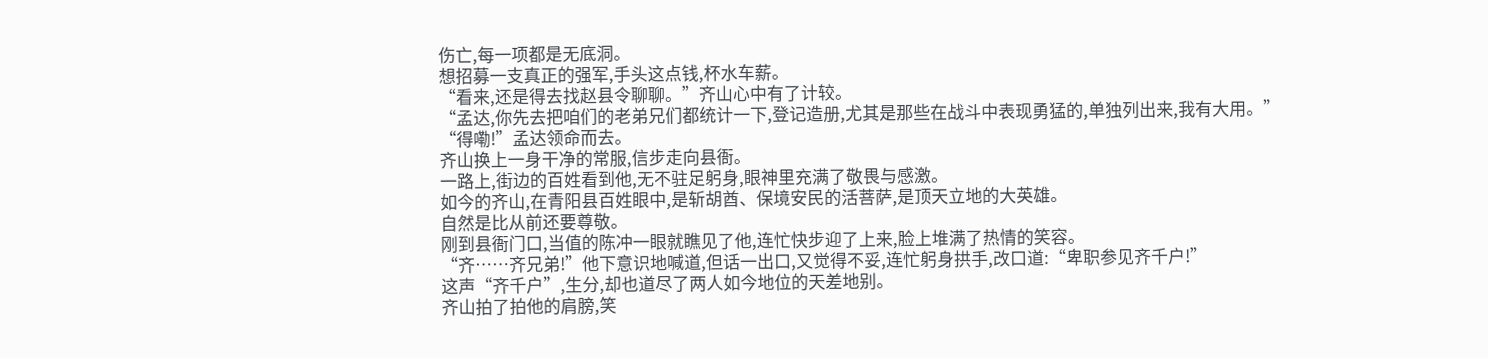伤亡,每一项都是无底洞。
想招募一支真正的强军,手头这点钱,杯水车薪。
“看来,还是得去找赵县令聊聊。”齐山心中有了计较。
“孟达,你先去把咱们的老弟兄们都统计一下,登记造册,尤其是那些在战斗中表现勇猛的,单独列出来,我有大用。”
“得嘞!”孟达领命而去。
齐山换上一身干净的常服,信步走向县衙。
一路上,街边的百姓看到他,无不驻足躬身,眼神里充满了敬畏与感激。
如今的齐山,在青阳县百姓眼中,是斩胡酋、保境安民的活菩萨,是顶天立地的大英雄。
自然是比从前还要尊敬。
刚到县衙门口,当值的陈冲一眼就瞧见了他,连忙快步迎了上来,脸上堆满了热情的笑容。
“齐……齐兄弟!”他下意识地喊道,但话一出口,又觉得不妥,连忙躬身拱手,改口道:“卑职参见齐千户!”
这声“齐千户”,生分,却也道尽了两人如今地位的天差地别。
齐山拍了拍他的肩膀,笑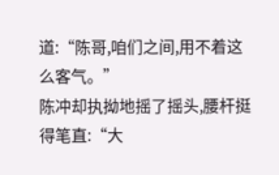道:“陈哥,咱们之间,用不着这么客气。”
陈冲却执拗地摇了摇头,腰杆挺得笔直:“大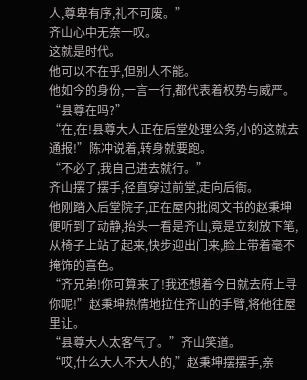人,尊卑有序,礼不可废。”
齐山心中无奈一叹。
这就是时代。
他可以不在乎,但别人不能。
他如今的身份,一言一行,都代表着权势与威严。
“县尊在吗?”
“在,在!县尊大人正在后堂处理公务,小的这就去通报!”陈冲说着,转身就要跑。
“不必了,我自己进去就行。”
齐山摆了摆手,径直穿过前堂,走向后衙。
他刚踏入后堂院子,正在屋内批阅文书的赵秉坤便听到了动静,抬头一看是齐山,竟是立刻放下笔,从椅子上站了起来,快步迎出门来,脸上带着毫不掩饰的喜色。
“齐兄弟!你可算来了!我还想着今日就去府上寻你呢!”赵秉坤热情地拉住齐山的手臂,将他往屋里让。
“县尊大人太客气了。”齐山笑道。
“哎,什么大人不大人的,”赵秉坤摆摆手,亲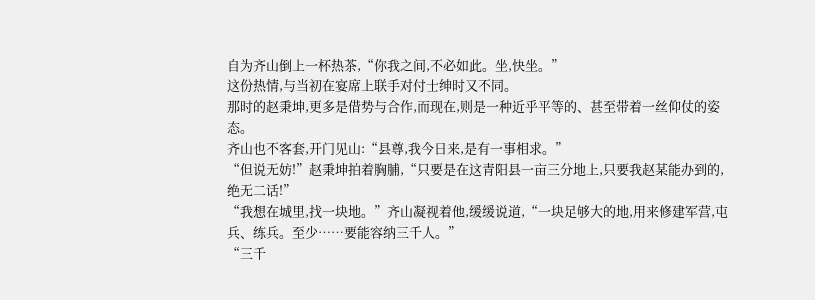自为齐山倒上一杯热茶,“你我之间,不必如此。坐,快坐。”
这份热情,与当初在宴席上联手对付士绅时又不同。
那时的赵秉坤,更多是借势与合作,而现在,则是一种近乎平等的、甚至带着一丝仰仗的姿态。
齐山也不客套,开门见山:“县尊,我今日来,是有一事相求。”
“但说无妨!”赵秉坤拍着胸脯,“只要是在这青阳县一亩三分地上,只要我赵某能办到的,绝无二话!”
“我想在城里,找一块地。”齐山凝视着他,缓缓说道,“一块足够大的地,用来修建军营,屯兵、练兵。至少……要能容纳三千人。”
“三千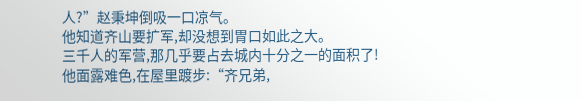人?”赵秉坤倒吸一口凉气。
他知道齐山要扩军,却没想到胃口如此之大。
三千人的军营,那几乎要占去城内十分之一的面积了!
他面露难色,在屋里踱步:“齐兄弟,